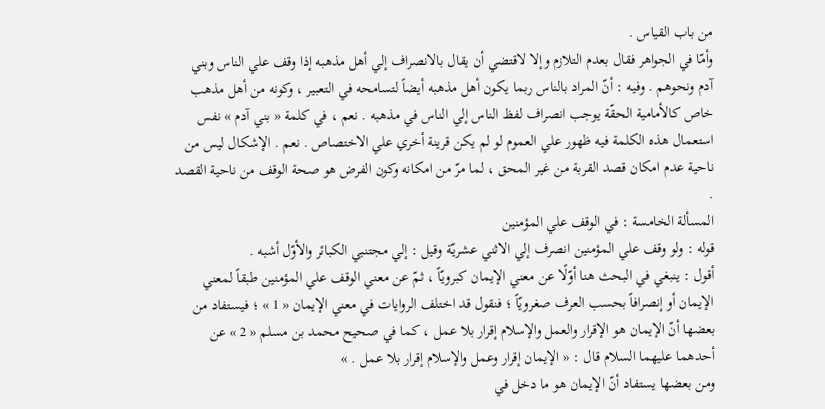من باب القياس .
وأمّا في الجواهر فقال بعدم التلازم وإلا لاقتضي أن يقال بالانصراف إلي أهل مذهبه إذا وقف علي الناس وبني آدم ونحوهم . وفيه : أنّ المراد بالناس ربما يكون أهل مذهبه أيضاً لتسامحه في التعبير ، وكونه من أهل مذهب خاص كالأمامية الحقّة يوجب انصراف لفظ الناس إلي الناس في مذهبه . نعم ، في كلمة « بني آدم » نفس استعمال هذه الكلمة فيه ظهور علي العموم لو لم يكن قرينة أخري علي الاختصاص . نعم . الإشكال ليس من ناحية عدم امكان قصد القربة من غير المحق ، لما مرّ من امكانه وكون الفرض هو صحة الوقف من ناحية القصد .
المسألة الخامسة : في الوقف علي المؤمنين
قوله : ولو وقف علي المؤمنين انصرف إلي الاثني عشريّة وقيل : إلي مجتنبي الكبائر والأوّل أشبه .
أقول : ينبغي في البحث هنا أوّلًا عن معني الإيمان كبرويّاً ، ثمّ عن معني الوقف علي المؤمنين طبقاً لمعني الإيمان أو إنصرافاً بحسب العرف صغرويّاً ؛ فنقول قد اختلف الروايات في معني الإيمان « 1 » ؛ فيستفاد من بعضها أنّ الإيمان هو الإقرار والعمل والإسلام إقرار بلا عمل ، كما في صحيح محمد بن مسلم « 2 » عن أحدهما عليهما السلام قال : « الإيمان إقرار وعمل والإسلام إقرار بلا عمل . »
ومن بعضها يستفاد أنّ الإيمان هو ما دخل في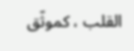القلب ، كموثّق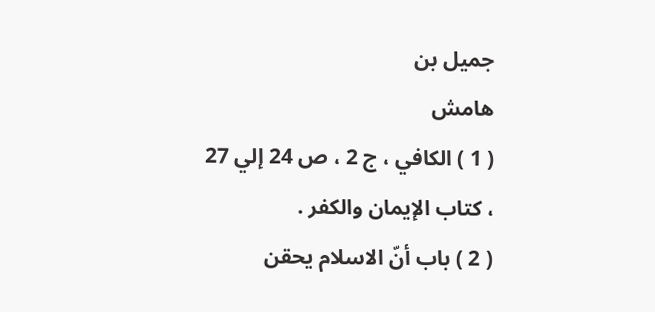جميل بن
هامش
( 1 ) الكافي ، ج 2 ، ص 24 إلي 27 ، كتاب الإيمان والكفر .
( 2 ) باب أنّ الاسلام يحقن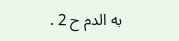به الدم ح 2 .